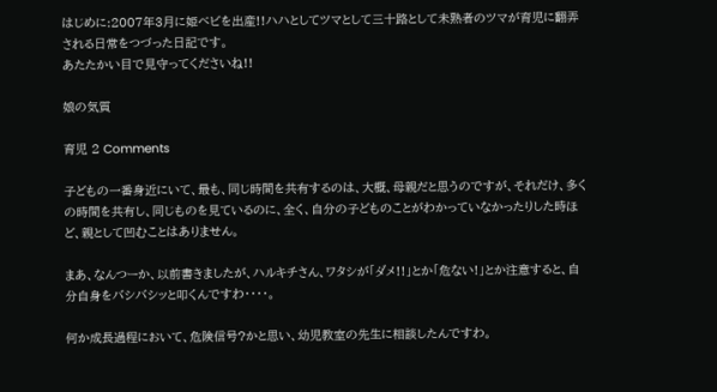はじめに:2007年3月に姫ベビを出産!!ハハとしてツマとして三十路として未熟者のツマが育児に翻弄される日常をつづった日記です。
あたたかい目で見守ってくださいね!!

娘の気質

育児 2 Comments

子どもの一番身近にいて、最も、同じ時間を共有するのは、大概、母親だと思うのですが、それだけ、多くの時間を共有し、同じものを見ているのに、全く、自分の子どものことがわかっていなかったりした時ほど、親として凹むことはありません。

まあ、なんつーか、以前書きましたが、ハルキチさん、ワタシが「ダメ!!」とか「危ない!」とか注意すると、自分自身をバシバシッと叩くんですわ・・・・。

何か成長過程において、危険信号?かと思い、幼児教室の先生に相談したんですわ。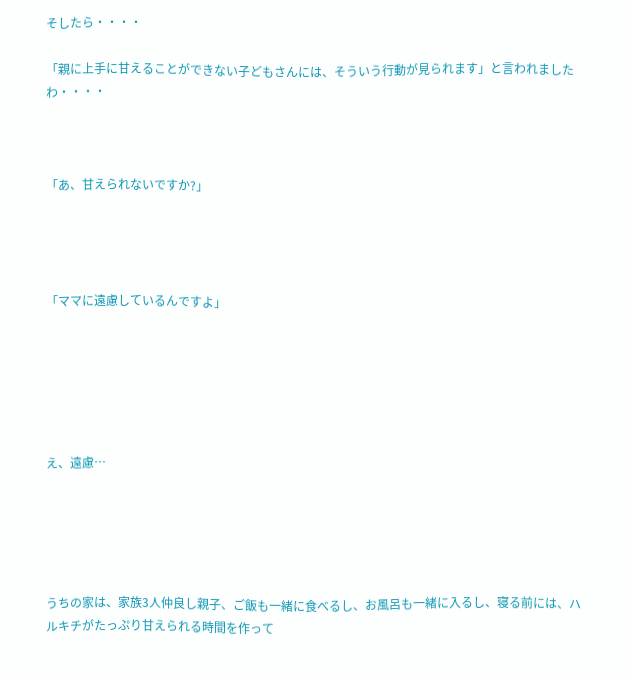そしたら・・・・

「親に上手に甘えることができない子どもさんには、そういう行動が見られます」と言われましたわ・・・・



「あ、甘えられないですか?」




「ママに遠慮しているんですよ」






え、遠慮…





うちの家は、家族3人仲良し親子、ご飯も一緒に食べるし、お風呂も一緒に入るし、寝る前には、ハルキチがたっぷり甘えられる時間を作って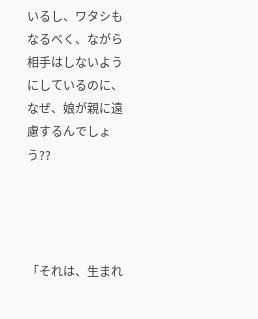いるし、ワタシもなるべく、ながら相手はしないようにしているのに、なぜ、娘が親に遠慮するんでしょう??




「それは、生まれ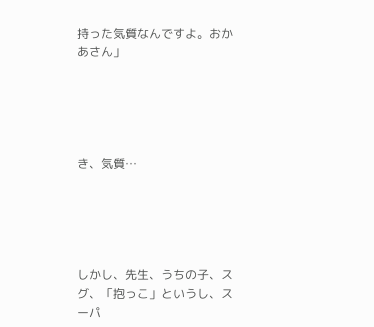持った気質なんですよ。おかあさん」





き、気質…





しかし、先生、うちの子、スグ、「抱っこ」というし、スーパ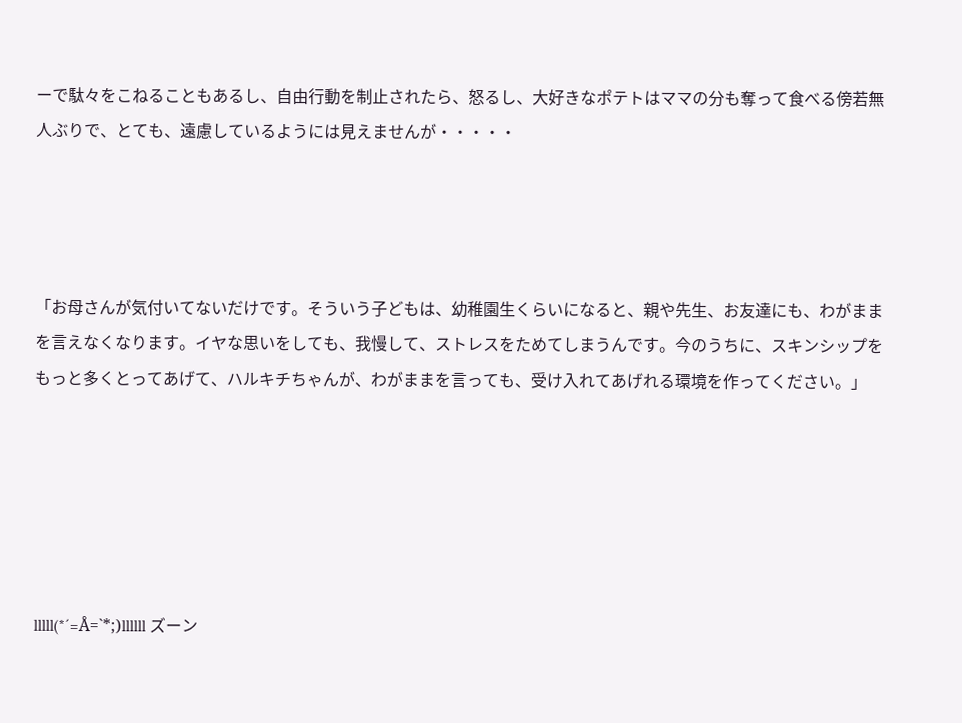ーで駄々をこねることもあるし、自由行動を制止されたら、怒るし、大好きなポテトはママの分も奪って食べる傍若無人ぶりで、とても、遠慮しているようには見えませんが・・・・・




「お母さんが気付いてないだけです。そういう子どもは、幼稚園生くらいになると、親や先生、お友達にも、わがままを言えなくなります。イヤな思いをしても、我慢して、ストレスをためてしまうんです。今のうちに、スキンシップをもっと多くとってあげて、ハルキチちゃんが、わがままを言っても、受け入れてあげれる環境を作ってください。」






lllll(*´=Å=`*;)llllll ズーン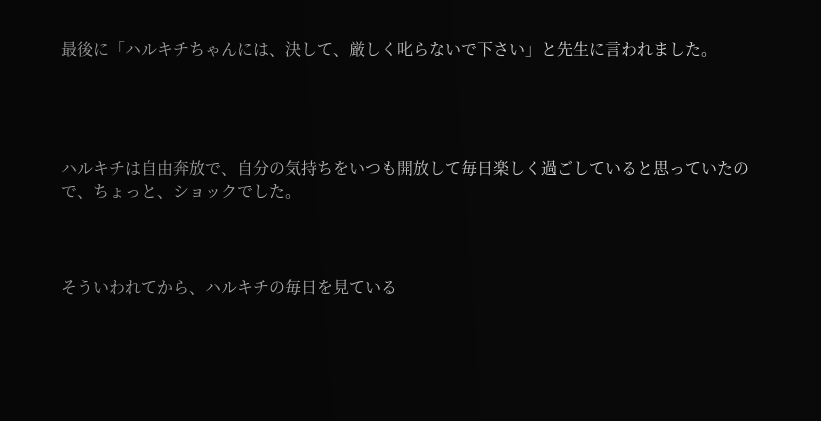最後に「ハルキチちゃんには、決して、厳しく叱らないで下さい」と先生に言われました。




ハルキチは自由奔放で、自分の気持ちをいつも開放して毎日楽しく過ごしていると思っていたので、ちょっと、ショックでした。



そういわれてから、ハルキチの毎日を見ている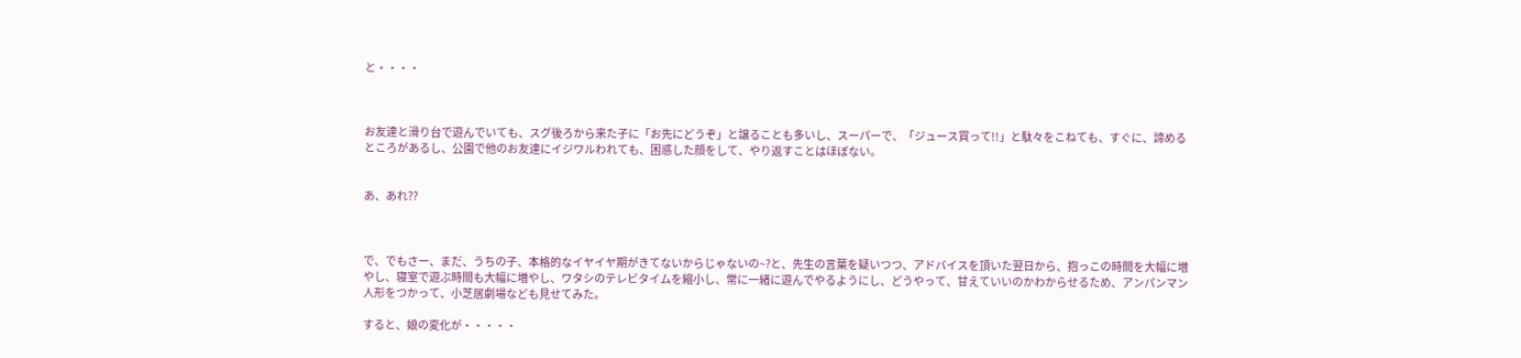と・・・・



お友達と滑り台で遊んでいても、スグ後ろから来た子に「お先にどうぞ」と譲ることも多いし、スーパーで、「ジュース買って!!」と駄々をこねても、すぐに、諦めるところがあるし、公園で他のお友達にイジワルわれても、困惑した顔をして、やり返すことはほぼない。


あ、あれ??



で、でもさー、まだ、うちの子、本格的なイヤイヤ期がきてないからじゃないの~?と、先生の言葉を疑いつつ、アドバイスを頂いた翌日から、抱っこの時間を大幅に増やし、寝室で遊ぶ時間も大幅に増やし、ワタシのテレビタイムを縮小し、常に一緒に遊んでやるようにし、どうやって、甘えていいのかわからせるため、アンパンマン人形をつかって、小芝居劇場なども見せてみた。

すると、娘の変化が・・・・・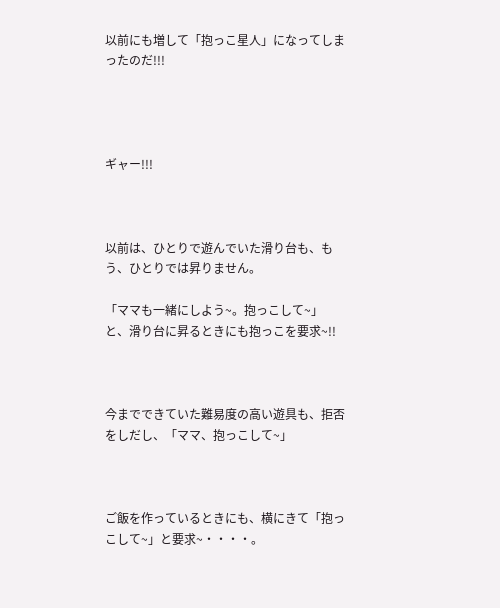以前にも増して「抱っこ星人」になってしまったのだ!!!




ギャー!!!



以前は、ひとりで遊んでいた滑り台も、もう、ひとりでは昇りません。

「ママも一緒にしよう~。抱っこして~」と、滑り台に昇るときにも抱っこを要求~!!



今までできていた難易度の高い遊具も、拒否をしだし、「ママ、抱っこして~」



ご飯を作っているときにも、横にきて「抱っこして~」と要求~・・・・。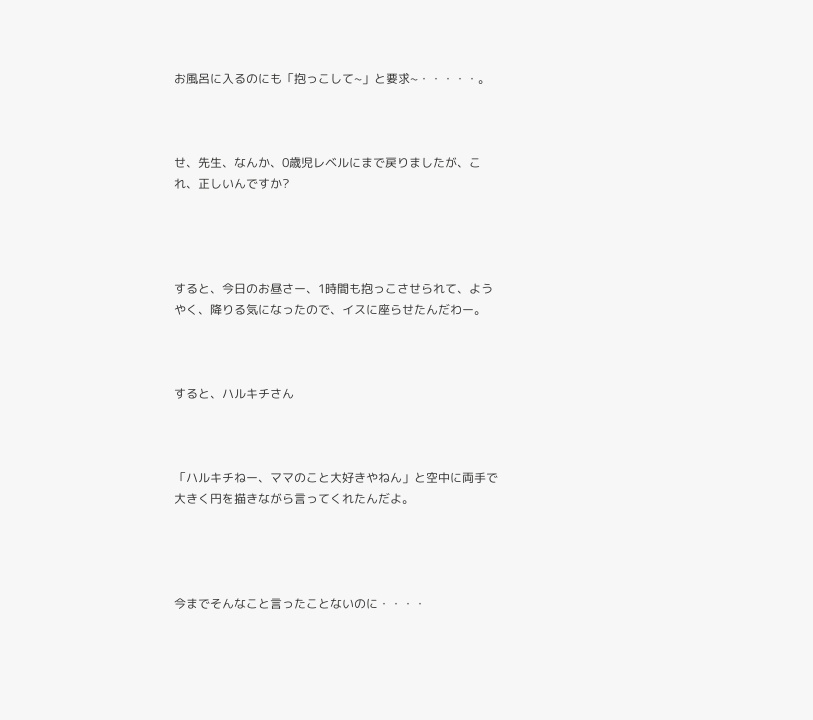お風呂に入るのにも「抱っこして~」と要求~・・・・・。



せ、先生、なんか、0歳児レベルにまで戻りましたが、これ、正しいんですか?




すると、今日のお昼さー、1時間も抱っこさせられて、ようやく、降りる気になったので、イスに座らせたんだわー。



すると、ハルキチさん



「ハルキチねー、ママのこと大好きやねん」と空中に両手で大きく円を描きながら言ってくれたんだよ。




今までそんなこと言ったことないのに・・・・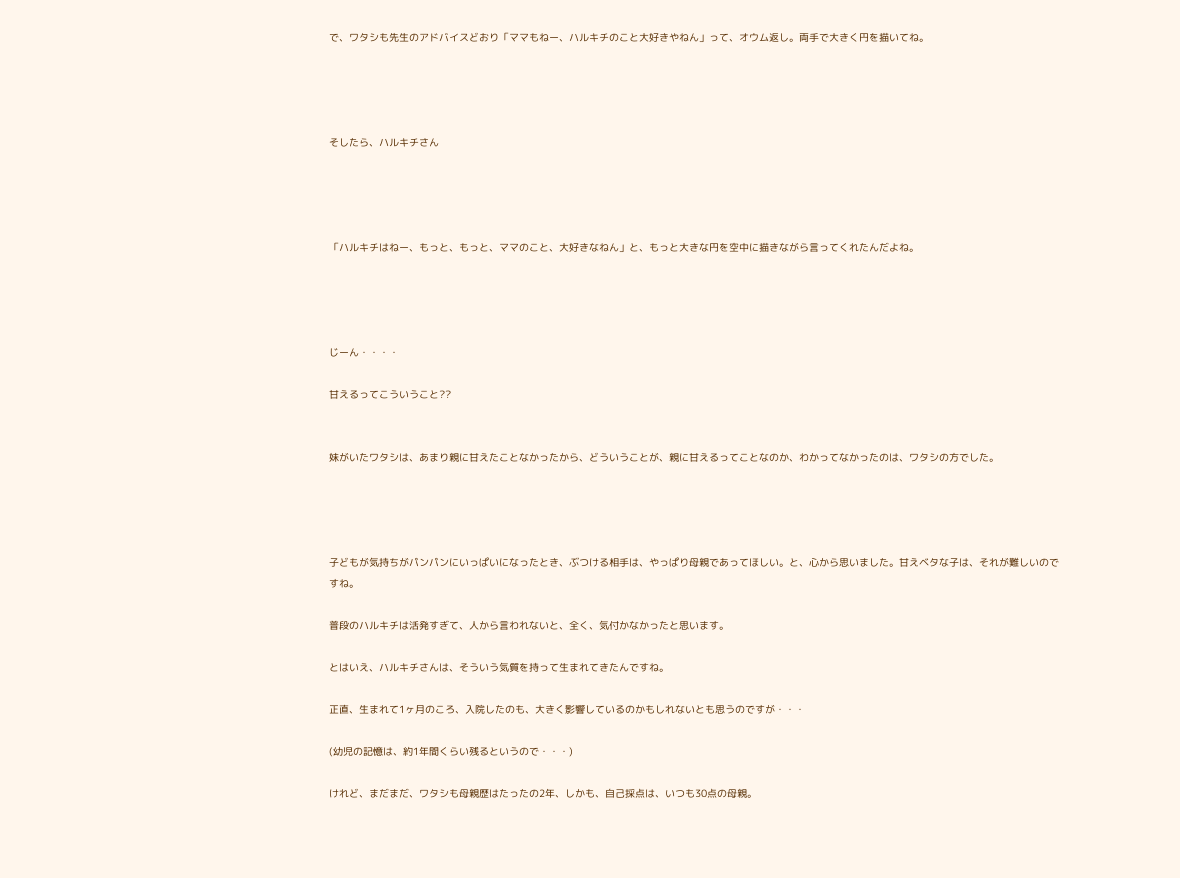で、ワタシも先生のアドバイスどおり「ママもねー、ハルキチのこと大好きやねん」って、オウム返し。両手で大きく円を描いてね。




そしたら、ハルキチさん




「ハルキチはねー、もっと、もっと、ママのこと、大好きなねん」と、もっと大きな円を空中に描きながら言ってくれたんだよね。




じーん・・・・

甘えるってこういうこと??


妹がいたワタシは、あまり親に甘えたことなかったから、どういうことが、親に甘えるってことなのか、わかってなかったのは、ワタシの方でした。




子どもが気持ちがパンパンにいっぱいになったとき、ぶつける相手は、やっぱり母親であってほしい。と、心から思いました。甘えベタな子は、それが難しいのですね。

普段のハルキチは活発すぎて、人から言われないと、全く、気付かなかったと思います。

とはいえ、ハルキチさんは、そういう気質を持って生まれてきたんですね。

正直、生まれて1ヶ月のころ、入院したのも、大きく影響しているのかもしれないとも思うのですが・・・

(幼児の記憶は、約1年間くらい残るというので・・・)

けれど、まだまだ、ワタシも母親歴はたったの2年、しかも、自己採点は、いつも30点の母親。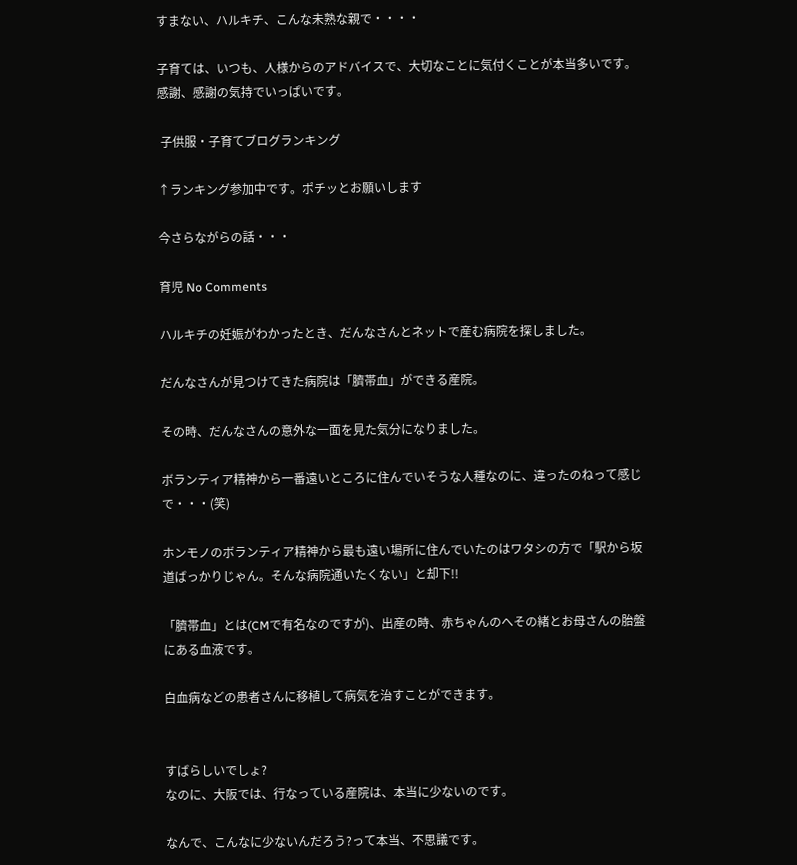すまない、ハルキチ、こんな未熟な親で・・・・

子育ては、いつも、人様からのアドバイスで、大切なことに気付くことが本当多いです。感謝、感謝の気持でいっぱいです。

 子供服・子育てブログランキング

↑ランキング参加中です。ポチッとお願いします

今さらながらの話・・・

育児 No Comments

ハルキチの妊娠がわかったとき、だんなさんとネットで産む病院を探しました。

だんなさんが見つけてきた病院は「臍帯血」ができる産院。

その時、だんなさんの意外な一面を見た気分になりました。

ボランティア精神から一番遠いところに住んでいそうな人種なのに、違ったのねって感じで・・・(笑)

ホンモノのボランティア精神から最も遠い場所に住んでいたのはワタシの方で「駅から坂道ばっかりじゃん。そんな病院通いたくない」と却下!!

「臍帯血」とは(CMで有名なのですが)、出産の時、赤ちゃんのへその緒とお母さんの胎盤にある血液です。

白血病などの患者さんに移植して病気を治すことができます。


すばらしいでしょ?
なのに、大阪では、行なっている産院は、本当に少ないのです。

なんで、こんなに少ないんだろう?って本当、不思議です。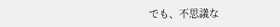でも、不思議な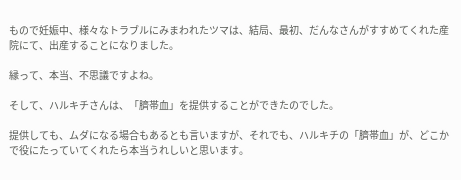もので妊娠中、様々なトラブルにみまわれたツマは、結局、最初、だんなさんがすすめてくれた産院にて、出産することになりました。

縁って、本当、不思議ですよね。

そして、ハルキチさんは、「臍帯血」を提供することができたのでした。

提供しても、ムダになる場合もあるとも言いますが、それでも、ハルキチの「臍帯血」が、どこかで役にたっていてくれたら本当うれしいと思います。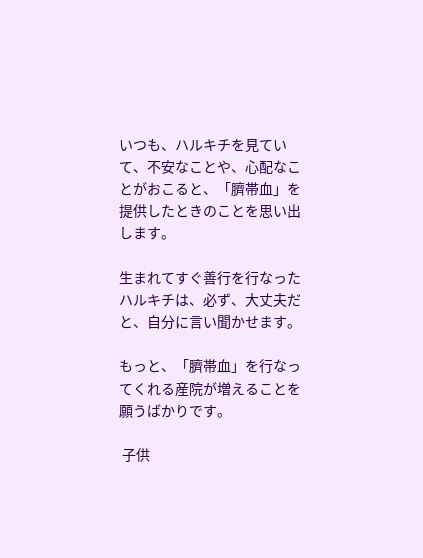いつも、ハルキチを見ていて、不安なことや、心配なことがおこると、「臍帯血」を提供したときのことを思い出します。

生まれてすぐ善行を行なったハルキチは、必ず、大丈夫だと、自分に言い聞かせます。

もっと、「臍帯血」を行なってくれる産院が増えることを願うばかりです。

 子供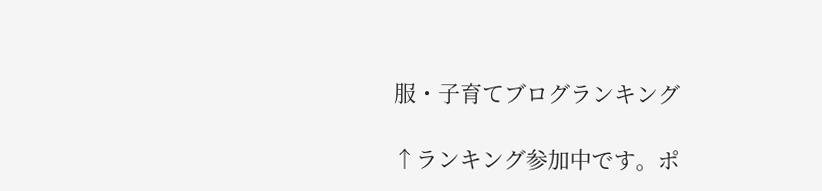服・子育てブログランキング

↑ランキング参加中です。ポ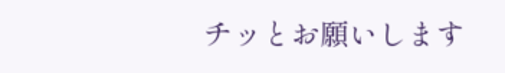チッとお願いします